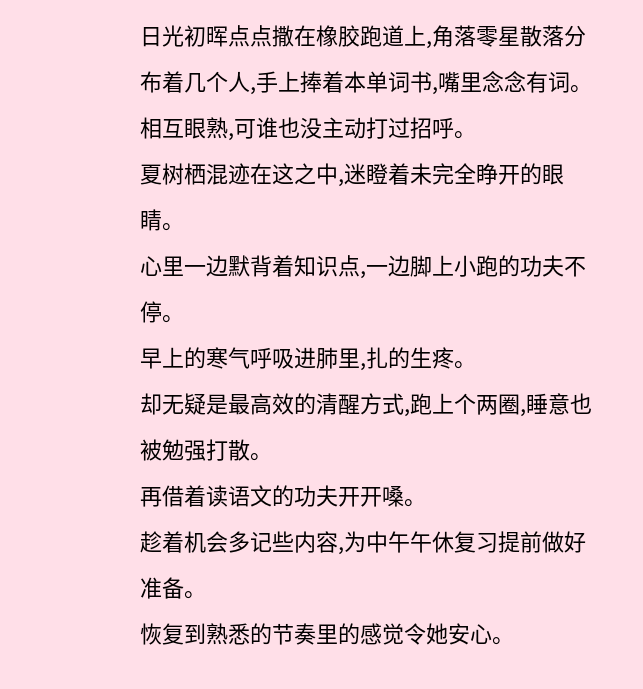日光初晖点点撒在橡胶跑道上,角落零星散落分布着几个人,手上捧着本单词书,嘴里念念有词。
相互眼熟,可谁也没主动打过招呼。
夏树栖混迹在这之中,迷瞪着未完全睁开的眼睛。
心里一边默背着知识点,一边脚上小跑的功夫不停。
早上的寒气呼吸进肺里,扎的生疼。
却无疑是最高效的清醒方式,跑上个两圈,睡意也被勉强打散。
再借着读语文的功夫开开嗓。
趁着机会多记些内容,为中午午休复习提前做好准备。
恢复到熟悉的节奏里的感觉令她安心。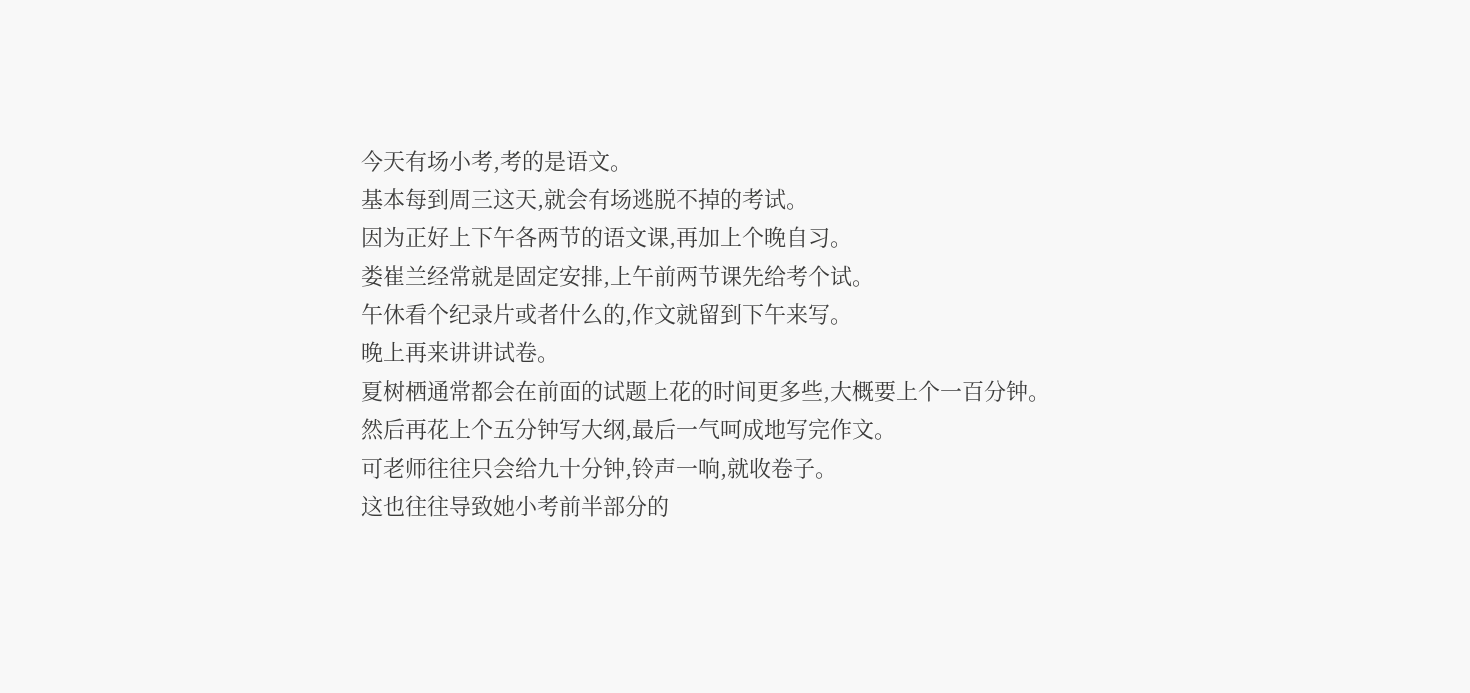今天有场小考,考的是语文。
基本每到周三这天,就会有场逃脱不掉的考试。
因为正好上下午各两节的语文课,再加上个晚自习。
娄崔兰经常就是固定安排,上午前两节课先给考个试。
午休看个纪录片或者什么的,作文就留到下午来写。
晚上再来讲讲试卷。
夏树栖通常都会在前面的试题上花的时间更多些,大概要上个一百分钟。
然后再花上个五分钟写大纲,最后一气呵成地写完作文。
可老师往往只会给九十分钟,铃声一响,就收卷子。
这也往往导致她小考前半部分的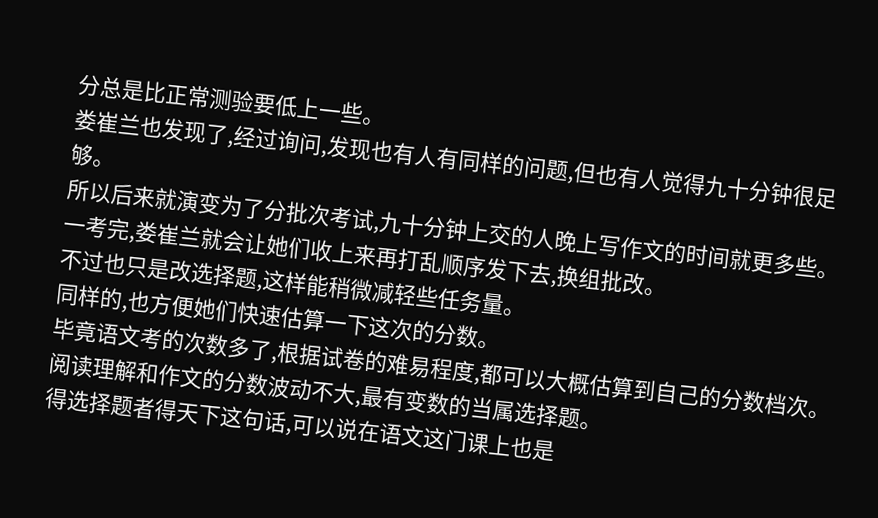分总是比正常测验要低上一些。
娄崔兰也发现了,经过询问,发现也有人有同样的问题,但也有人觉得九十分钟很足够。
所以后来就演变为了分批次考试,九十分钟上交的人晚上写作文的时间就更多些。
一考完,娄崔兰就会让她们收上来再打乱顺序发下去,换组批改。
不过也只是改选择题,这样能稍微减轻些任务量。
同样的,也方便她们快速估算一下这次的分数。
毕竟语文考的次数多了,根据试卷的难易程度,都可以大概估算到自己的分数档次。
阅读理解和作文的分数波动不大,最有变数的当属选择题。
得选择题者得天下这句话,可以说在语文这门课上也是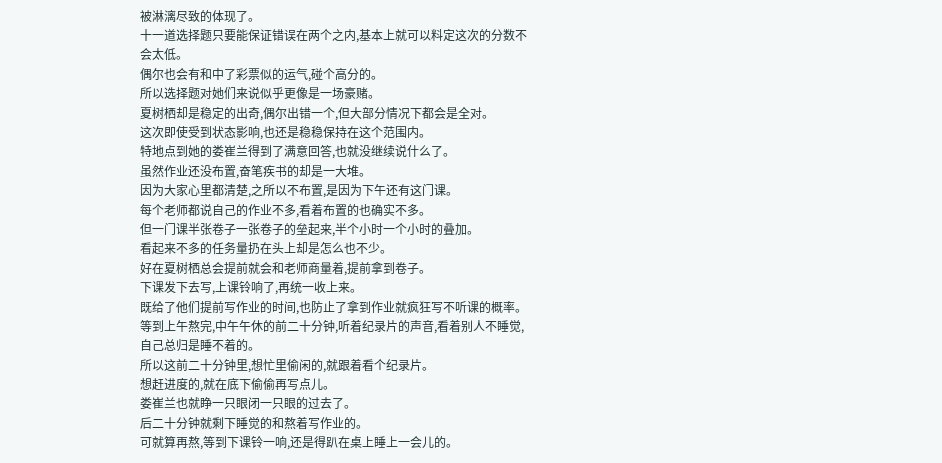被淋漓尽致的体现了。
十一道选择题只要能保证错误在两个之内,基本上就可以料定这次的分数不会太低。
偶尔也会有和中了彩票似的运气,碰个高分的。
所以选择题对她们来说似乎更像是一场豪赌。
夏树栖却是稳定的出奇,偶尔出错一个,但大部分情况下都会是全对。
这次即使受到状态影响,也还是稳稳保持在这个范围内。
特地点到她的娄崔兰得到了满意回答,也就没继续说什么了。
虽然作业还没布置,奋笔疾书的却是一大堆。
因为大家心里都清楚,之所以不布置,是因为下午还有这门课。
每个老师都说自己的作业不多,看着布置的也确实不多。
但一门课半张卷子一张卷子的垒起来,半个小时一个小时的叠加。
看起来不多的任务量扔在头上却是怎么也不少。
好在夏树栖总会提前就会和老师商量着,提前拿到卷子。
下课发下去写,上课铃响了,再统一收上来。
既给了他们提前写作业的时间,也防止了拿到作业就疯狂写不听课的概率。
等到上午熬完,中午午休的前二十分钟,听着纪录片的声音,看着别人不睡觉,自己总归是睡不着的。
所以这前二十分钟里,想忙里偷闲的,就跟着看个纪录片。
想赶进度的,就在底下偷偷再写点儿。
娄崔兰也就睁一只眼闭一只眼的过去了。
后二十分钟就剩下睡觉的和熬着写作业的。
可就算再熬,等到下课铃一响,还是得趴在桌上睡上一会儿的。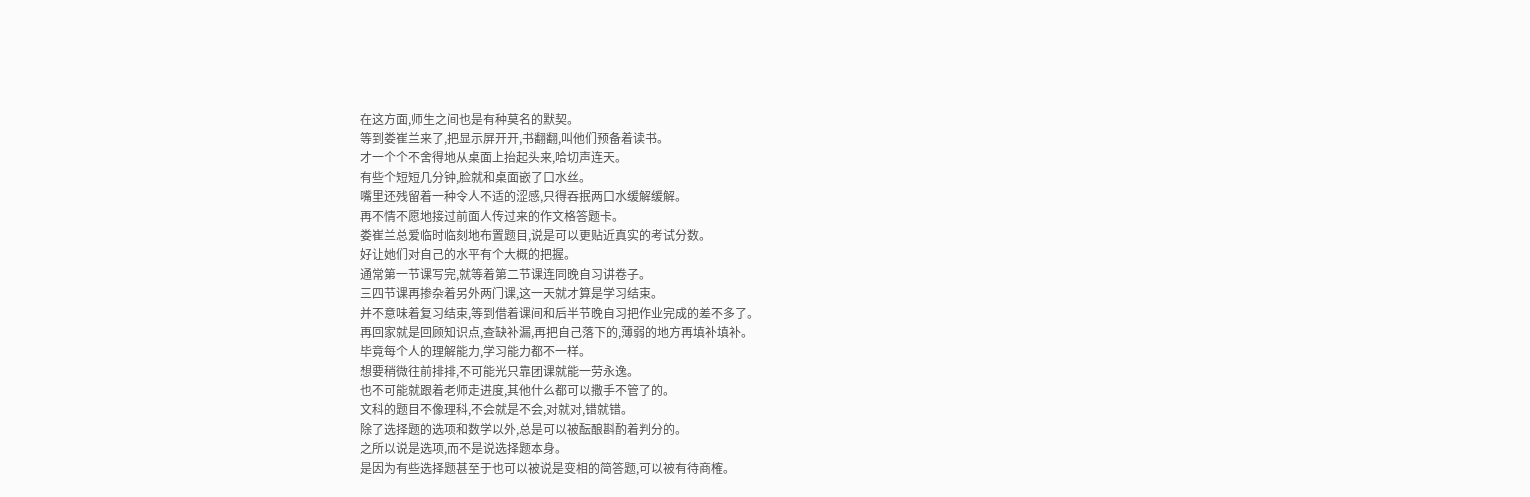在这方面,师生之间也是有种莫名的默契。
等到娄崔兰来了,把显示屏开开,书翻翻,叫他们预备着读书。
才一个个不舍得地从桌面上抬起头来,哈切声连天。
有些个短短几分钟,脸就和桌面嵌了口水丝。
嘴里还残留着一种令人不适的涩感,只得吞抿两口水缓解缓解。
再不情不愿地接过前面人传过来的作文格答题卡。
娄崔兰总爱临时临刻地布置题目,说是可以更贴近真实的考试分数。
好让她们对自己的水平有个大概的把握。
通常第一节课写完,就等着第二节课连同晚自习讲卷子。
三四节课再掺杂着另外两门课,这一天就才算是学习结束。
并不意味着复习结束,等到借着课间和后半节晚自习把作业完成的差不多了。
再回家就是回顾知识点,查缺补漏,再把自己落下的,薄弱的地方再填补填补。
毕竟每个人的理解能力,学习能力都不一样。
想要稍微往前排排,不可能光只靠团课就能一劳永逸。
也不可能就跟着老师走进度,其他什么都可以撒手不管了的。
文科的题目不像理科,不会就是不会,对就对,错就错。
除了选择题的选项和数学以外,总是可以被酝酿斟酌着判分的。
之所以说是选项,而不是说选择题本身。
是因为有些选择题甚至于也可以被说是变相的简答题,可以被有待商榷。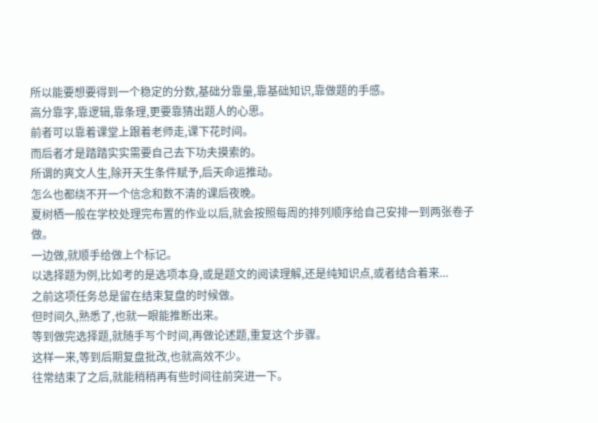所以能要想要得到一个稳定的分数,基础分靠量,靠基础知识,靠做题的手感。
高分靠字,靠逻辑,靠条理,更要靠猜出题人的心思。
前者可以靠着课堂上跟着老师走,课下花时间。
而后者才是踏踏实实需要自己去下功夫摸索的。
所谓的爽文人生,除开天生条件赋予,后天命运推动。
怎么也都绕不开一个信念和数不清的课后夜晚。
夏树栖一般在学校处理完布置的作业以后,就会按照每周的排列顺序给自己安排一到两张卷子做。
一边做,就顺手给做上个标记。
以选择题为例,比如考的是选项本身,或是题文的阅读理解,还是纯知识点,或者结合着来...
之前这项任务总是留在结束复盘的时候做。
但时间久,熟悉了,也就一眼能推断出来。
等到做完选择题,就随手写个时间,再做论述题,重复这个步骤。
这样一来,等到后期复盘批改,也就高效不少。
往常结束了之后,就能稍稍再有些时间往前突进一下。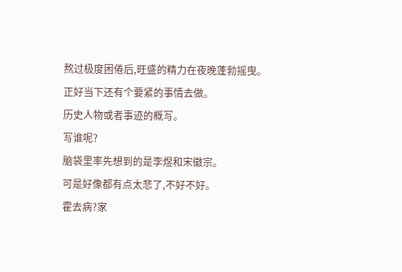熬过极度困倦后,旺盛的精力在夜晚蓬勃摇曳。
正好当下还有个要紧的事情去做。
历史人物或者事迹的概写。
写谁呢?
脑袋里率先想到的是李煜和宋徽宗。
可是好像都有点太悲了,不好不好。
霍去病?家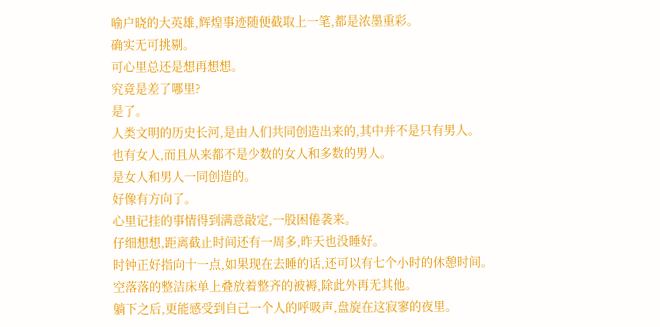喻户晓的大英雄,辉煌事迹随便截取上一笔,都是浓墨重彩。
确实无可挑剔。
可心里总还是想再想想。
究竟是差了哪里?
是了。
人类文明的历史长河,是由人们共同创造出来的,其中并不是只有男人。
也有女人,而且从来都不是少数的女人和多数的男人。
是女人和男人一同创造的。
好像有方向了。
心里记挂的事情得到满意敲定,一股困倦袭来。
仔细想想,距离截止时间还有一周多,昨天也没睡好。
时钟正好指向十一点,如果现在去睡的话,还可以有七个小时的休憩时间。
空落落的整洁床单上叠放着整齐的被褥,除此外再无其他。
躺下之后,更能感受到自己一个人的呼吸声,盘旋在这寂寥的夜里。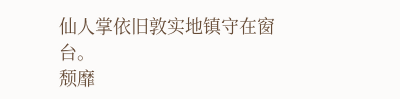仙人掌依旧敦实地镇守在窗台。
颓靡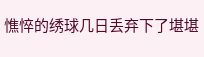憔悴的绣球几日丢弃下了堪堪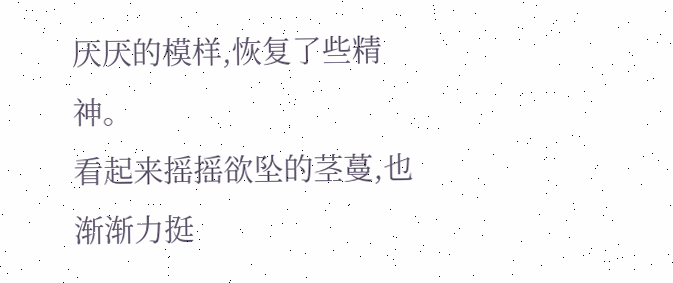厌厌的模样,恢复了些精神。
看起来摇摇欲坠的茎蔓,也渐渐力挺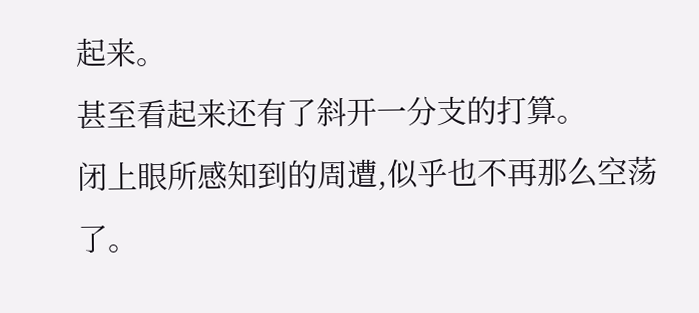起来。
甚至看起来还有了斜开一分支的打算。
闭上眼所感知到的周遭,似乎也不再那么空荡了。